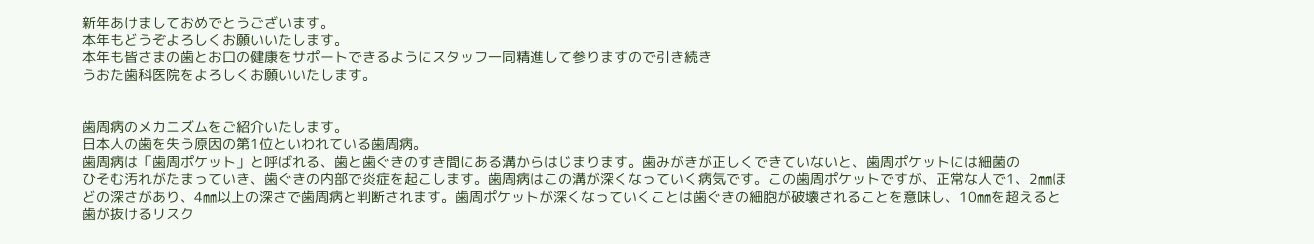新年あけましておめでとうございます。
本年もどうぞよろしくお願いいたします。
本年も皆さまの歯とお口の健康をサポートできるようにスタッフ一同精進して参りますので引き続き
うおた歯科医院をよろしくお願いいたします。


歯周病のメカニズムをご紹介いたします。
日本人の歯を失う原因の第1位といわれている歯周病。
歯周病は「歯周ポケット」と呼ばれる、歯と歯ぐきのすき間にある溝からはじまります。歯みがきが正しくできていないと、歯周ポケットには細菌の
ひそむ汚れがたまっていき、歯ぐきの内部で炎症を起こします。歯周病はこの溝が深くなっていく病気です。この歯周ポケットですが、正常な人で1、2㎜ほ
どの深さがあり、4㎜以上の深さで歯周病と判断されます。歯周ポケットが深くなっていくことは歯ぐきの細胞が破壊されることを意味し、10㎜を超えると
歯が抜けるリスク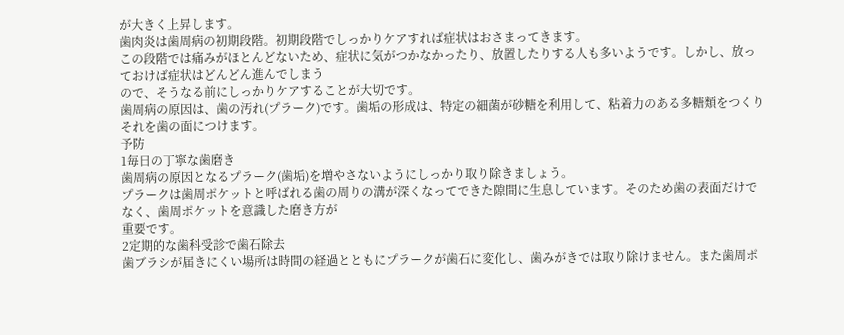が大きく上昇します。
歯肉炎は歯周病の初期段階。初期段階でしっかりケアすれば症状はおさまってきます。
この段階では痛みがほとんどないため、症状に気がつかなかったり、放置したりする人も多いようです。しかし、放っておけば症状はどんどん進んでしまう
ので、そうなる前にしっかりケアすることが大切です。
歯周病の原因は、歯の汚れ(プラーク)です。歯垢の形成は、特定の細菌が砂糖を利用して、粘着力のある多糖類をつくりそれを歯の面につけます。
予防
1毎日の丁寧な歯磨き
歯周病の原因となるプラーク(歯垢)を増やさないようにしっかり取り除きましょう。
プラークは歯周ポケットと呼ばれる歯の周りの溝が深くなってできた隙間に生息しています。そのため歯の表面だけでなく、歯周ポケットを意識した磨き方が
重要です。
2定期的な歯科受診で歯石除去
歯ブラシが届きにくい場所は時間の経過とともにプラークが歯石に変化し、歯みがきでは取り除けません。また歯周ポ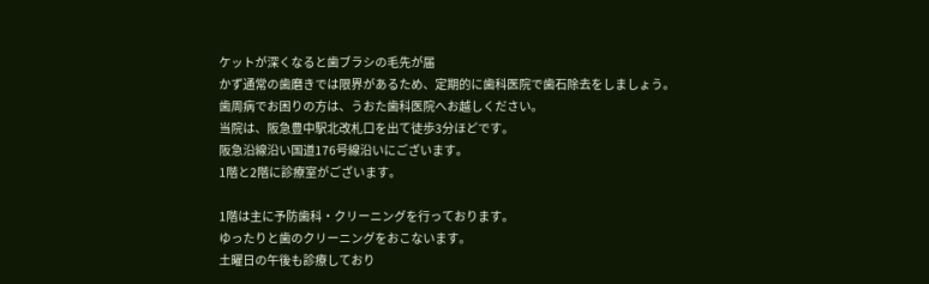ケットが深くなると歯ブラシの毛先が届
かず通常の歯磨きでは限界があるため、定期的に歯科医院で歯石除去をしましょう。
歯周病でお困りの方は、うおた歯科医院へお越しください。
当院は、阪急豊中駅北改札口を出て徒歩3分ほどです。
阪急沿線沿い国道176号線沿いにございます。
1階と2階に診療室がございます。

1階は主に予防歯科・クリーニングを行っております。
ゆったりと歯のクリーニングをおこないます。
土曜日の午後も診療しており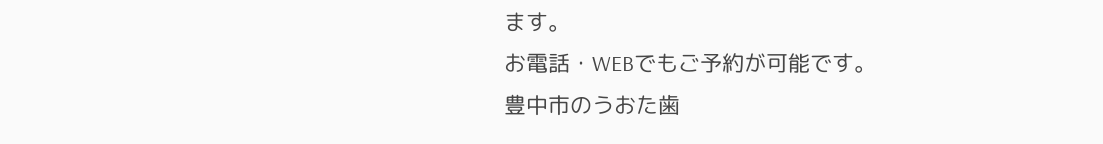ます。
お電話・WEBでもご予約が可能です。
豊中市のうおた歯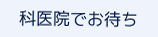科医院でお待ち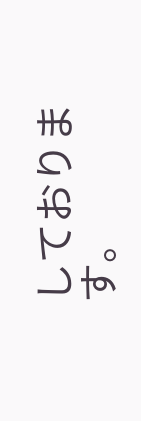しております。